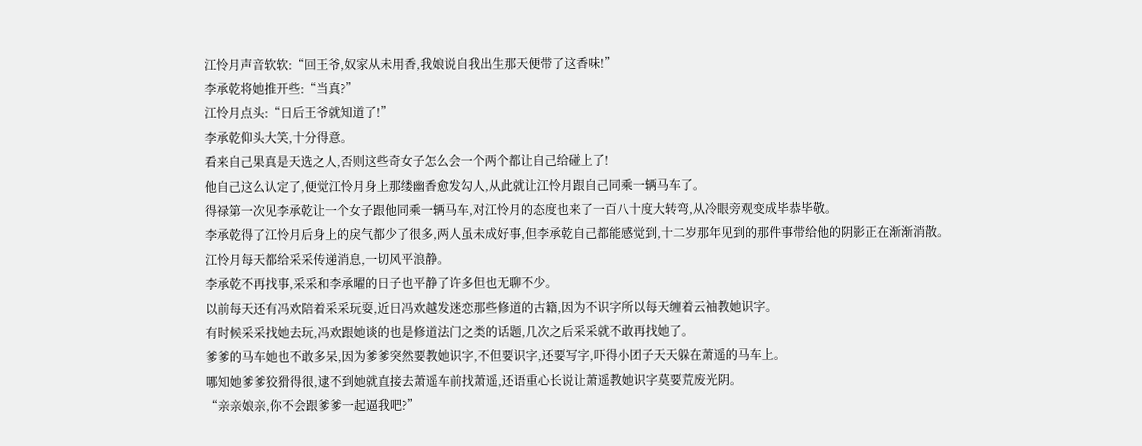江怜月声音软软:“回王爷,奴家从未用香,我娘说自我出生那天便带了这香味!”
李承乾将她推开些:“当真?”
江怜月点头:“日后王爷就知道了!”
李承乾仰头大笑,十分得意。
看来自己果真是天选之人,否则这些奇女子怎么会一个两个都让自己给碰上了!
他自己这么认定了,便觉江怜月身上那缕幽香愈发勾人,从此就让江怜月跟自己同乘一辆马车了。
得禄第一次见李承乾让一个女子跟他同乘一辆马车,对江怜月的态度也来了一百八十度大转弯,从冷眼旁观变成毕恭毕敬。
李承乾得了江怜月后身上的戾气都少了很多,两人虽未成好事,但李承乾自己都能感觉到,十二岁那年见到的那件事带给他的阴影正在渐渐消散。
江怜月每天都给采采传递消息,一切风平浪静。
李承乾不再找事,采采和李承曜的日子也平静了许多但也无聊不少。
以前每天还有冯欢陪着采采玩耍,近日冯欢越发迷恋那些修道的古籍,因为不识字所以每天缠着云袖教她识字。
有时候采采找她去玩,冯欢跟她谈的也是修道法门之类的话题,几次之后采采就不敢再找她了。
爹爹的马车她也不敢多呆,因为爹爹突然要教她识字,不但要识字,还要写字,吓得小团子天天躲在萧遥的马车上。
哪知她爹爹狡猾得很,逮不到她就直接去萧遥车前找萧遥,还语重心长说让萧遥教她识字莫要荒废光阴。
“亲亲娘亲,你不会跟爹爹一起逼我吧?”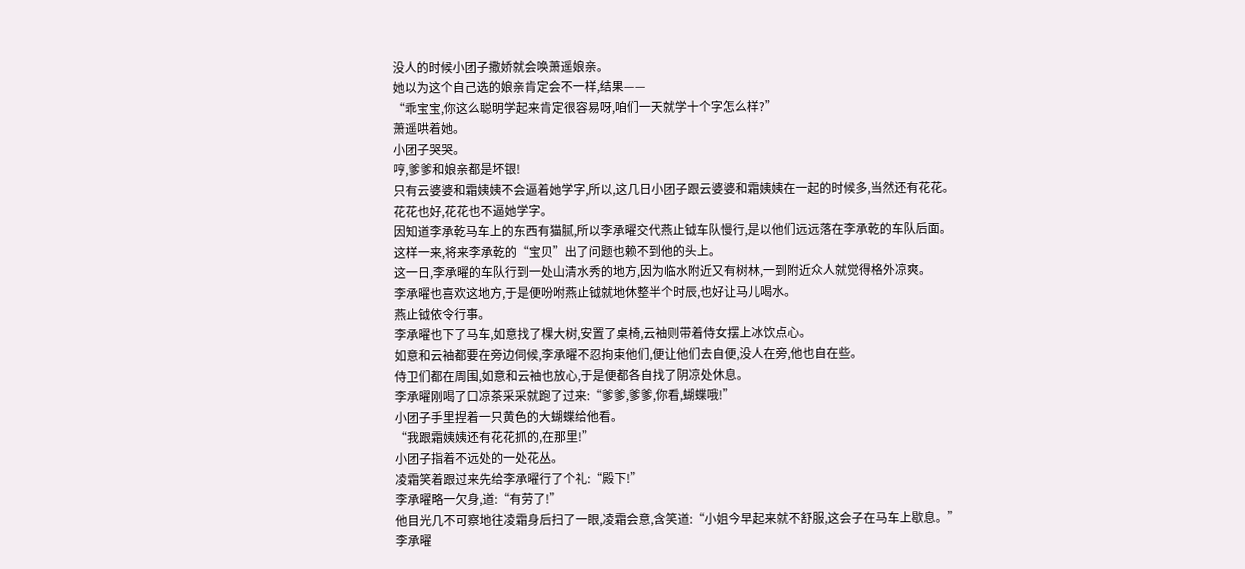没人的时候小团子撒娇就会唤萧遥娘亲。
她以为这个自己选的娘亲肯定会不一样,结果——
“乖宝宝,你这么聪明学起来肯定很容易呀,咱们一天就学十个字怎么样?”
萧遥哄着她。
小团子哭哭。
哼,爹爹和娘亲都是坏银!
只有云婆婆和霜姨姨不会逼着她学字,所以,这几日小团子跟云婆婆和霜姨姨在一起的时候多,当然还有花花。
花花也好,花花也不逼她学字。
因知道李承乾马车上的东西有猫腻,所以李承曜交代燕止钺车队慢行,是以他们远远落在李承乾的车队后面。
这样一来,将来李承乾的“宝贝”出了问题也赖不到他的头上。
这一日,李承曜的车队行到一处山清水秀的地方,因为临水附近又有树林,一到附近众人就觉得格外凉爽。
李承曜也喜欢这地方,于是便吩咐燕止钺就地休整半个时辰,也好让马儿喝水。
燕止钺依令行事。
李承曜也下了马车,如意找了棵大树,安置了桌椅,云袖则带着侍女摆上冰饮点心。
如意和云袖都要在旁边伺候,李承曜不忍拘束他们,便让他们去自便,没人在旁,他也自在些。
侍卫们都在周围,如意和云袖也放心,于是便都各自找了阴凉处休息。
李承曜刚喝了口凉茶采采就跑了过来:“爹爹,爹爹,你看,蝴蝶哦!”
小团子手里捏着一只黄色的大蝴蝶给他看。
“我跟霜姨姨还有花花抓的,在那里!”
小团子指着不远处的一处花丛。
凌霜笑着跟过来先给李承曜行了个礼:“殿下!”
李承曜略一欠身,道:“有劳了!”
他目光几不可察地往凌霜身后扫了一眼,凌霜会意,含笑道:“小姐今早起来就不舒服,这会子在马车上歇息。”
李承曜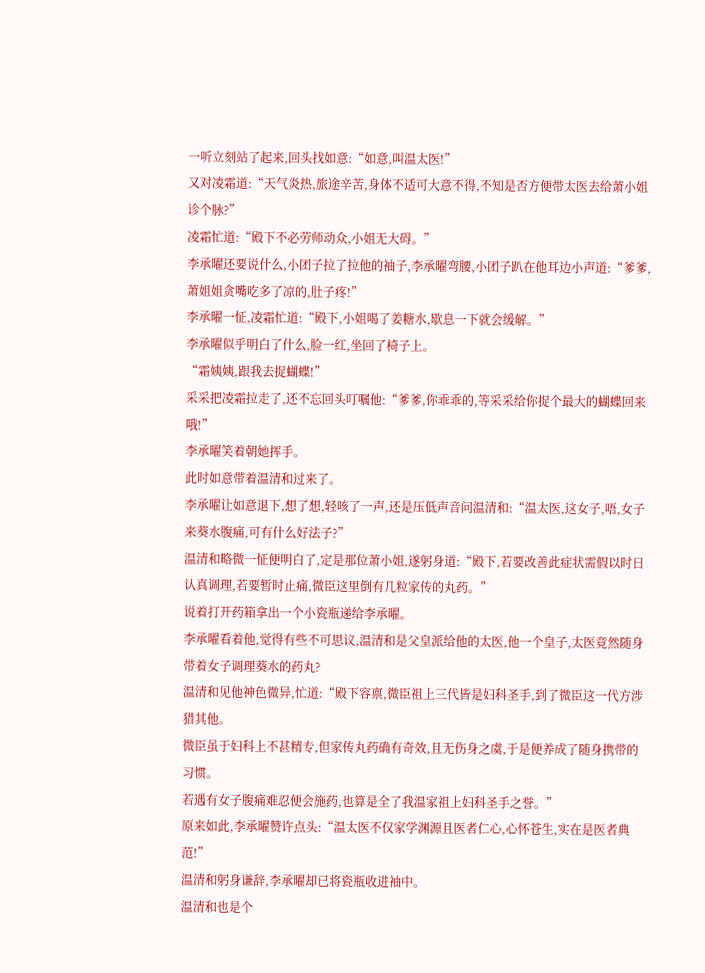一听立刻站了起来,回头找如意:“如意,叫温太医!”
又对凌霜道:“天气炎热,旅途辛苦,身体不适可大意不得,不知是否方便带太医去给萧小姐诊个脉?”
凌霜忙道:“殿下不必劳师动众,小姐无大碍。”
李承曜还要说什么,小团子拉了拉他的袖子,李承曜弯腰,小团子趴在他耳边小声道:“爹爹,萧姐姐贪嘴吃多了凉的,肚子疼!”
李承曜一怔,凌霜忙道:“殿下,小姐喝了姜糖水,歇息一下就会缓解。”
李承曜似乎明白了什么,脸一红,坐回了椅子上。
“霜姨姨,跟我去捉蝴蝶!”
采采把凌霜拉走了,还不忘回头叮嘱他:“爹爹,你乖乖的,等采采给你捉个最大的蝴蝶回来哦!”
李承曜笑着朝她挥手。
此时如意带着温清和过来了。
李承曜让如意退下,想了想,轻咳了一声,还是压低声音问温清和:“温太医,这女子,唔,女子来葵水腹痛,可有什么好法子?”
温清和略微一怔便明白了,定是那位萧小姐,遂躬身道:“殿下,若要改善此症状需假以时日认真调理,若要暂时止痛,微臣这里倒有几粒家传的丸药。”
说着打开药箱拿出一个小瓷瓶递给李承曜。
李承曜看着他,觉得有些不可思议,温清和是父皇派给他的太医,他一个皇子,太医竟然随身带着女子调理葵水的药丸?
温清和见他神色微异,忙道:“殿下容禀,微臣祖上三代皆是妇科圣手,到了微臣这一代方涉猎其他。
微臣虽于妇科上不甚精专,但家传丸药确有奇效,且无伤身之虞,于是便养成了随身携带的习惯。
若遇有女子腹痛难忍便会施药,也算是全了我温家祖上妇科圣手之誉。”
原来如此,李承曜赞许点头:“温太医不仅家学渊源且医者仁心,心怀苍生,实在是医者典范!”
温清和躬身谦辞,李承曜却已将瓷瓶收进袖中。
温清和也是个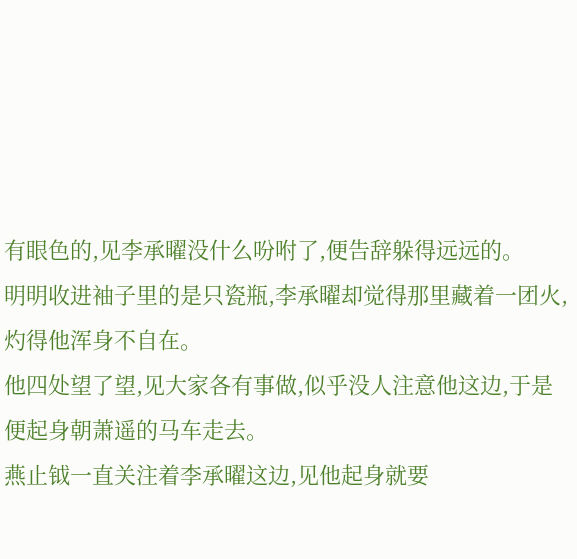有眼色的,见李承曜没什么吩咐了,便告辞躲得远远的。
明明收进袖子里的是只瓷瓶,李承曜却觉得那里藏着一团火,灼得他浑身不自在。
他四处望了望,见大家各有事做,似乎没人注意他这边,于是便起身朝萧遥的马车走去。
燕止钺一直关注着李承曜这边,见他起身就要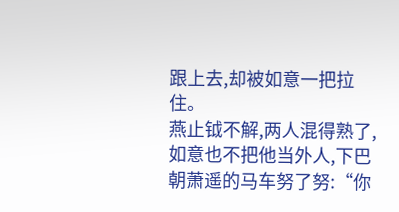跟上去,却被如意一把拉住。
燕止钺不解,两人混得熟了,如意也不把他当外人,下巴朝萧遥的马车努了努:“你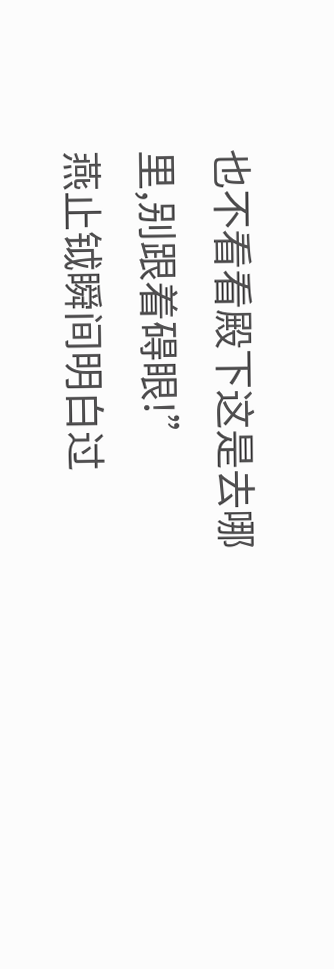也不看看殿下这是去哪里,别跟着碍眼!”
燕止钺瞬间明白过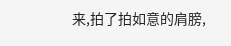来,拍了拍如意的肩膀,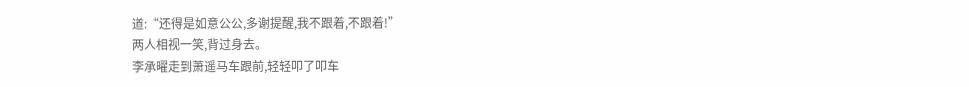道:“还得是如意公公,多谢提醒,我不跟着,不跟着!”
两人相视一笑,背过身去。
李承曜走到萧遥马车跟前,轻轻叩了叩车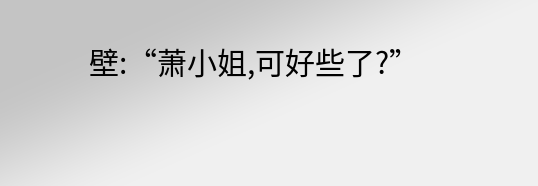壁:“萧小姐,可好些了?”